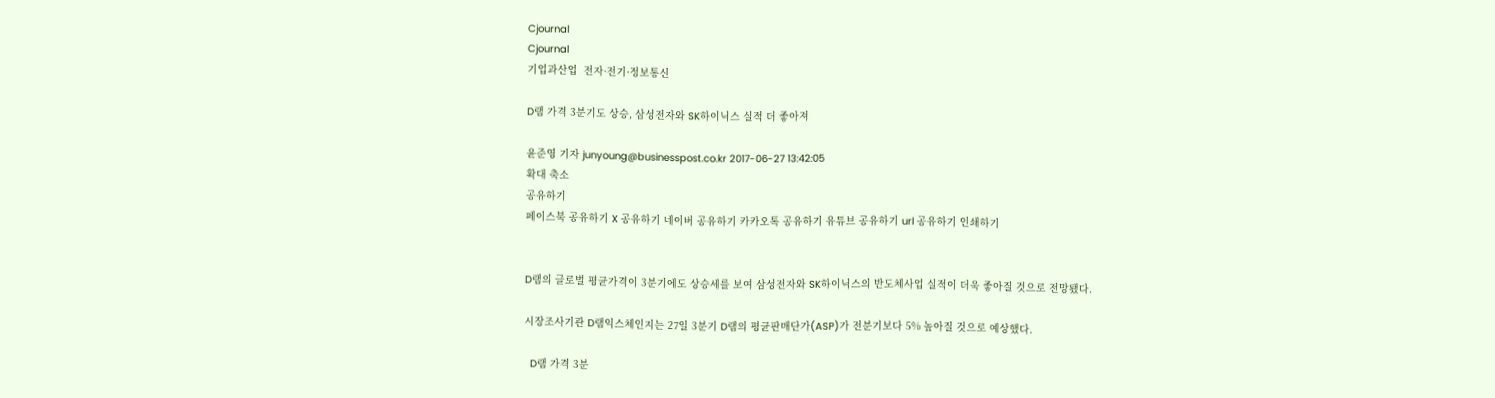Cjournal
Cjournal
기업과산업  전자·전기·정보통신

D램 가격 3분기도 상승, 삼성전자와 SK하이닉스 실적 더 좋아져

윤준영 기자 junyoung@businesspost.co.kr 2017-06-27 13:42:05
확대 축소
공유하기
페이스북 공유하기 X 공유하기 네이버 공유하기 카카오톡 공유하기 유튜브 공유하기 url 공유하기 인쇄하기


D램의 글로벌 평균가격이 3분기에도 상승세를 보여 삼성전자와 SK하이닉스의 반도체사업 실적이 더욱 좋아질 것으로 전망됐다.

시장조사기관 D램익스체인지는 27일 3분기 D램의 평균판매단가(ASP)가 전분기보다 5% 높아질 것으로 예상했다.

  D램 가격 3분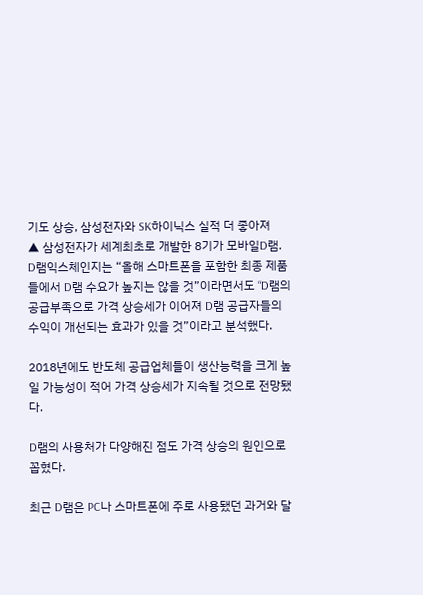기도 상승, 삼성전자와 SK하이닉스 실적 더 좋아져
▲ 삼성전자가 세계최초로 개발한 8기가 모바일D램.
D램익스체인지는 “올해 스마트폰을 포함한 최종 제품들에서 D램 수요가 높지는 않을 것”이라면서도 “D램의 공급부족으로 가격 상승세가 이어져 D램 공급자들의 수익이 개선되는 효과가 있을 것”이라고 분석했다.

2018년에도 반도체 공급업체들이 생산능력을 크게 높일 가능성이 적어 가격 상승세가 지속될 것으로 전망됐다.

D램의 사용처가 다양해진 점도 가격 상승의 원인으로 꼽혔다.

최근 D램은 PC나 스마트폰에 주로 사용됐던 과거와 달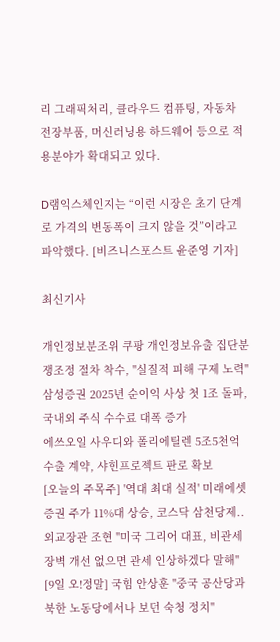리 그래픽처리, 클라우드 컴퓨팅, 자동차 전장부품, 머신러닝용 하드웨어 등으로 적용분야가 확대되고 있다.

D램익스체인지는 “이런 시장은 초기 단계로 가격의 변동폭이 크지 않을 것”이라고 파악했다. [비즈니스포스트 윤준영 기자]

최신기사

개인정보분조위 쿠팡 개인정보유출 집단분쟁조정 절차 착수, "실질적 피해 구제 노력"
삼성증권 2025년 순이익 사상 첫 1조 돌파, 국내외 주식 수수료 대폭 증가
에쓰오일 사우디와 폴리에틸렌 5조5천억 수출 계약, 샤힌프로젝트 판로 확보
[오늘의 주목주] '역대 최대 실적' 미래에셋증권 주가 11%대 상승, 코스닥 삼천당제..
외교장관 조현 "미국 그리어 대표, 비관세장벽 개선 없으면 관세 인상하겠다 말해"
[9일 오!정말] 국힘 안상훈 "중국 공산당과 북한 노동당에서나 보던 숙청 정치"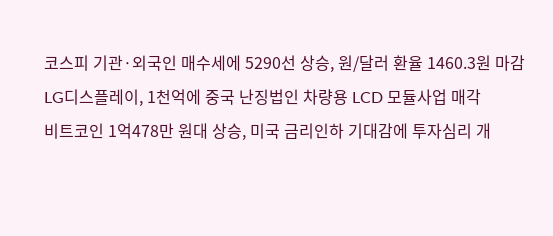코스피 기관·외국인 매수세에 5290선 상승, 원/달러 환율 1460.3원 마감
LG디스플레이, 1천억에 중국 난징법인 차량용 LCD 모듈사업 매각
비트코인 1억478만 원대 상승, 미국 금리인하 기대감에 투자심리 개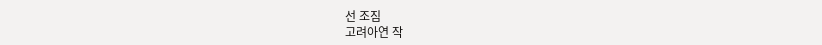선 조짐
고려아연 작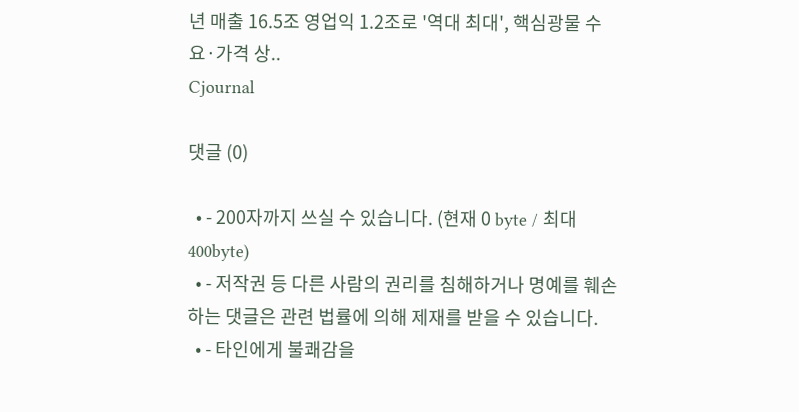년 매출 16.5조 영업익 1.2조로 '역대 최대', 핵심광물 수요·가격 상..
Cjournal

댓글 (0)

  • - 200자까지 쓰실 수 있습니다. (현재 0 byte / 최대 400byte)
  • - 저작권 등 다른 사람의 권리를 침해하거나 명예를 훼손하는 댓글은 관련 법률에 의해 제재를 받을 수 있습니다.
  • - 타인에게 불쾌감을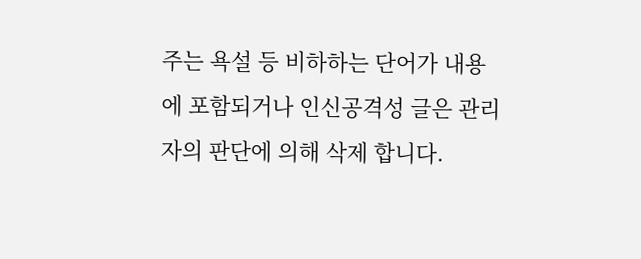주는 욕설 등 비하하는 단어가 내용에 포함되거나 인신공격성 글은 관리자의 판단에 의해 삭제 합니다.